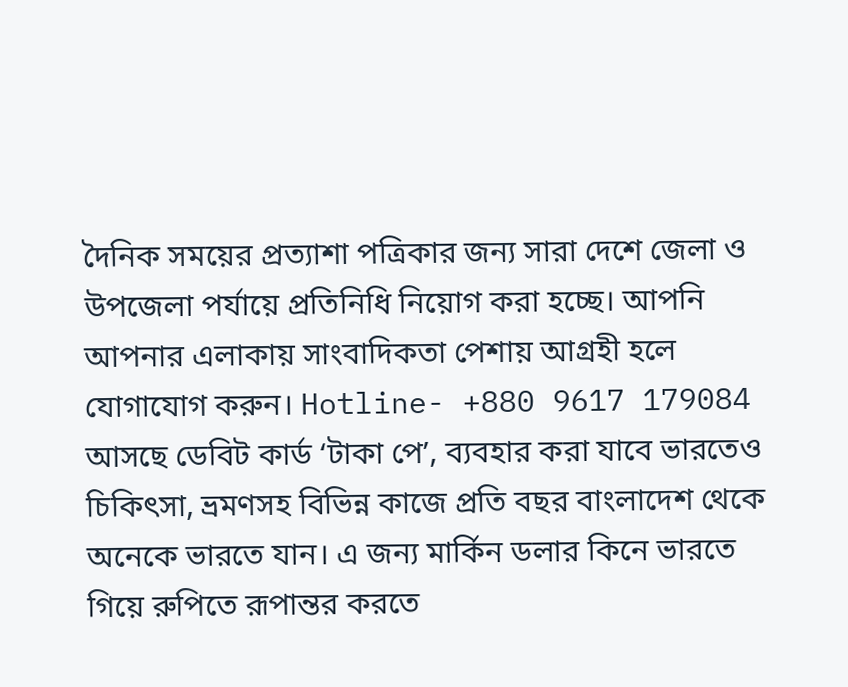দৈনিক সময়ের প্রত্যাশা পত্রিকার জন্য সারা দেশে জেলা ও উপজেলা পর্যায়ে প্রতিনিধি নিয়োগ করা হচ্ছে। আপনি আপনার এলাকায় সাংবাদিকতা পেশায় আগ্রহী হলে যোগাযোগ করুন। Hotline- +880 9617 179084
আসছে ডেবিট কার্ড ‘টাকা পে’, ব্যবহার করা যাবে ভারতেও
চিকিৎসা, ভ্রমণসহ বিভিন্ন কাজে প্রতি বছর বাংলাদেশ থেকে অনেকে ভারতে যান। এ জন্য মার্কিন ডলার কিনে ভারতে গিয়ে রুপিতে রূপান্তর করতে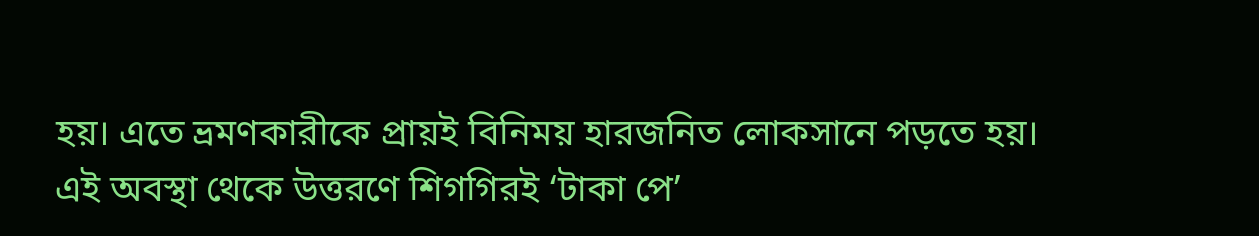হয়। এতে ভ্রমণকারীকে প্রায়ই বিনিময় হারজনিত লোকসানে পড়তে হয়। এই অবস্থা থেকে উত্তরণে শিগগিরই ‘টাকা পে’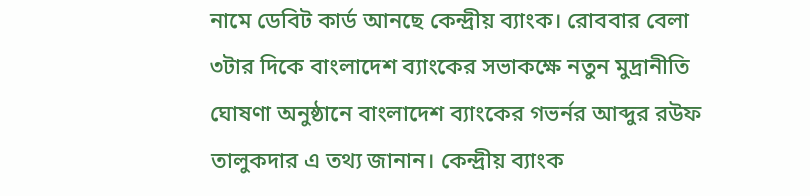নামে ডেবিট কার্ড আনছে কেন্দ্রীয় ব্যাংক। রোববার বেলা ৩টার দিকে বাংলাদেশ ব্যাংকের সভাকক্ষে নতুন মুদ্রানীতি ঘোষণা অনুষ্ঠানে বাংলাদেশ ব্যাংকের গভর্নর আব্দুর রউফ তালুকদার এ তথ্য জানান। কেন্দ্রীয় ব্যাংক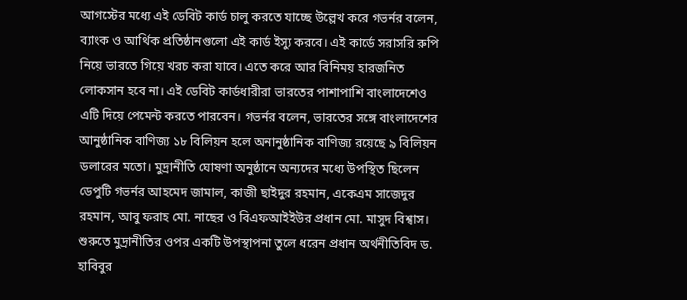আগস্টের মধ্যে এই ডেবিট কার্ড চালু করতে যাচ্ছে উল্লেখ করে গভর্নর বলেন, ব্যাংক ও আর্থিক প্রতিষ্ঠানগুলো এই কার্ড ইস্যু করবে। এই কার্ডে সরাসরি রুপি নিয়ে ভারতে গিয়ে খরচ করা যাবে। এতে করে আর বিনিময় হারজনিত লোকসান হবে না। এই ডেবিট কার্ডধারীরা ভারতের পাশাপাশি বাংলাদেশেও এটি দিয়ে পেমেন্ট করতে পারবেন। গভর্নর বলেন, ভারতের সঙ্গে বাংলাদেশের আনুষ্ঠানিক বাণিজ্য ১৮ বিলিয়ন হলে অনানুষ্ঠানিক বাণিজ্য রয়েছে ৯ বিলিয়ন ডলারের মতো। মুদ্রানীতি ঘোষণা অনুষ্ঠানে অন্যদের মধ্যে উপস্থিত ছিলেন ডেপুটি গভর্নর আহমেদ জামাল, কাজী ছাইদুর রহমান, একেএম সাজেদুর রহমান, আবু ফরাহ মো. নাছের ও বিএফআইইউর প্রধান মো. মাসুদ বিশ্বাস। শুরুতে মুদ্রানীতির ওপর একটি উপস্থাপনা তুলে ধরেন প্রধান অর্থনীতিবিদ ড. হাবিবুর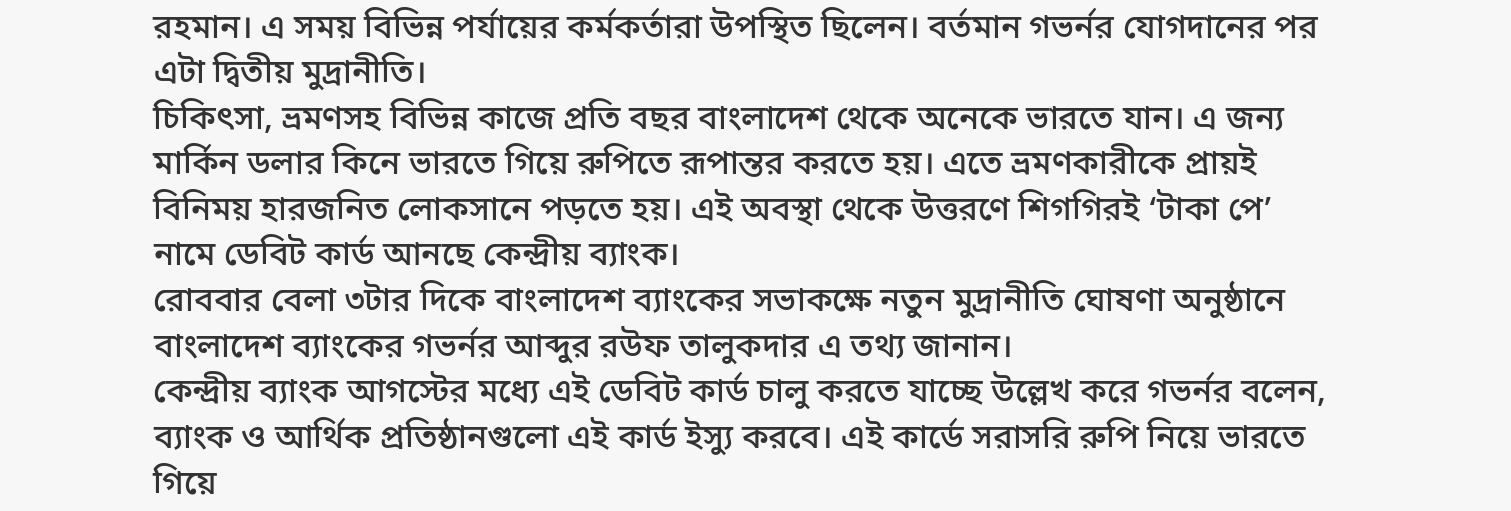রহমান। এ সময় বিভিন্ন পর্যায়ের কর্মকর্তারা উপস্থিত ছিলেন। বর্তমান গভর্নর যোগদানের পর এটা দ্বিতীয় মুদ্রানীতি।
চিকিৎসা, ভ্রমণসহ বিভিন্ন কাজে প্রতি বছর বাংলাদেশ থেকে অনেকে ভারতে যান। এ জন্য মার্কিন ডলার কিনে ভারতে গিয়ে রুপিতে রূপান্তর করতে হয়। এতে ভ্রমণকারীকে প্রায়ই বিনিময় হারজনিত লোকসানে পড়তে হয়। এই অবস্থা থেকে উত্তরণে শিগগিরই ‘টাকা পে’ নামে ডেবিট কার্ড আনছে কেন্দ্রীয় ব্যাংক।
রোববার বেলা ৩টার দিকে বাংলাদেশ ব্যাংকের সভাকক্ষে নতুন মুদ্রানীতি ঘোষণা অনুষ্ঠানে বাংলাদেশ ব্যাংকের গভর্নর আব্দুর রউফ তালুকদার এ তথ্য জানান।
কেন্দ্রীয় ব্যাংক আগস্টের মধ্যে এই ডেবিট কার্ড চালু করতে যাচ্ছে উল্লেখ করে গভর্নর বলেন, ব্যাংক ও আর্থিক প্রতিষ্ঠানগুলো এই কার্ড ইস্যু করবে। এই কার্ডে সরাসরি রুপি নিয়ে ভারতে গিয়ে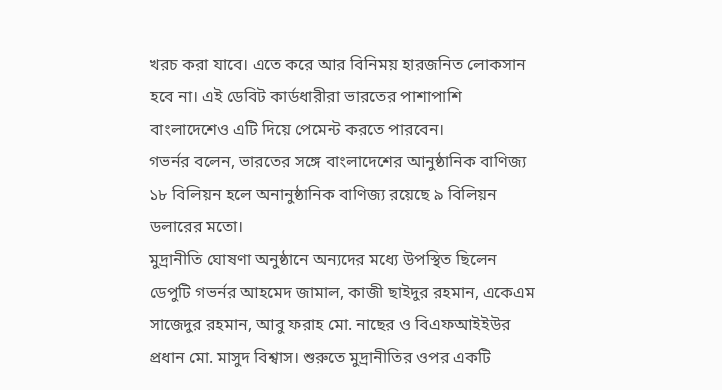খরচ করা যাবে। এতে করে আর বিনিময় হারজনিত লোকসান হবে না। এই ডেবিট কার্ডধারীরা ভারতের পাশাপাশি বাংলাদেশেও এটি দিয়ে পেমেন্ট করতে পারবেন।
গভর্নর বলেন, ভারতের সঙ্গে বাংলাদেশের আনুষ্ঠানিক বাণিজ্য ১৮ বিলিয়ন হলে অনানুষ্ঠানিক বাণিজ্য রয়েছে ৯ বিলিয়ন ডলারের মতো।
মুদ্রানীতি ঘোষণা অনুষ্ঠানে অন্যদের মধ্যে উপস্থিত ছিলেন ডেপুটি গভর্নর আহমেদ জামাল, কাজী ছাইদুর রহমান, একেএম সাজেদুর রহমান, আবু ফরাহ মো. নাছের ও বিএফআইইউর প্রধান মো. মাসুদ বিশ্বাস। শুরুতে মুদ্রানীতির ওপর একটি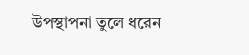উপস্থাপনা তুলে ধরেন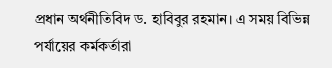প্রধান অর্থনীতিবিদ ড. হাবিবুর রহমান। এ সময় বিভিন্ন পর্যায়ের কর্মকর্তারা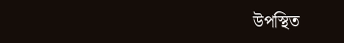উপস্থিত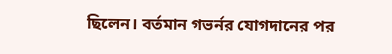ছিলেন। বর্তমান গভর্নর যোগদানের পর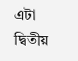এটা দ্বিতীয়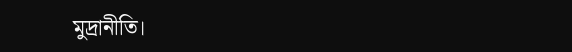মুদ্রানীতি।